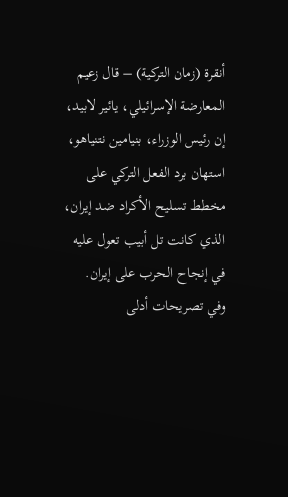أنقرة (زمان التركية) – قال زعيم المعارضة الإسرائيلي، يائير لابيد، إن رئيس الوزراء، بنيامين نتنياهو، استهان برد الفعل التركي على مخطط تسليح الأكراد ضد إيران، الذي كانت تل أبيب تعول عليه في إنجاح الحرب على إيران.
وفي تصريحات أدلى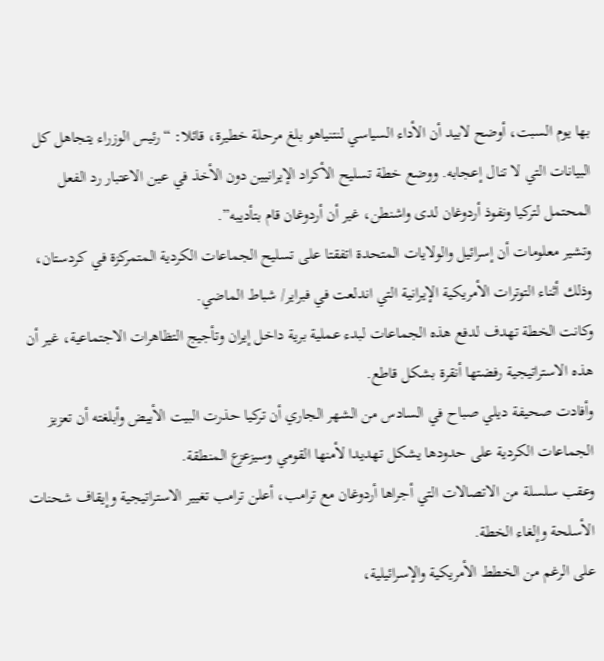بها يوم السبت، أوضح لابيد أن الأداء السياسي لنتنياهو بلغ مرحلة خطيرة، قائلا: “رئيس الوزراء يتجاهل كل البيانات التي لا تنال إعجابه. ووضع خطة تسليح الأكراد الإيرانيين دون الأخذ في عين الاعتبار رد الفعل المحتمل لتركيا ونفوذ أردوغان لدى واشنطن، غير أن أردوغان قام بتأديبه”.
وتشير معلومات أن إسرائيل والولايات المتحدة اتفقتا على تسليح الجماعات الكردية المتمركزة في كردستان، وذلك أثناء التوترات الأمريكية الإيرانية التي اندلعت في فبراير/ شباط الماضي.
وكانت الخطة تهدف لدفع هذه الجماعات لبدء عملية برية داخل إيران وتأجيج التظاهرات الاجتماعية، غير أن هذه الاستراتيجية رفضتها أنقرة بشكل قاطع.
وأفادت صحيفة ديلي صباح في السادس من الشهر الجاري أن تركيا حذرت البيت الأبيض وأبلغته أن تعزيز الجماعات الكردية على حدودها يشكل تهديدا لأمنها القومي وسيزعزع المنطقة.
وعقب سلسلة من الاتصالات التي أجراها أردوغان مع ترامب، أعلن ترامب تغيير الاستراتيجية وإيقاف شحنات الأسلحة وإلغاء الخطة.
على الرغم من الخطط الأمريكية والإسرائيلية،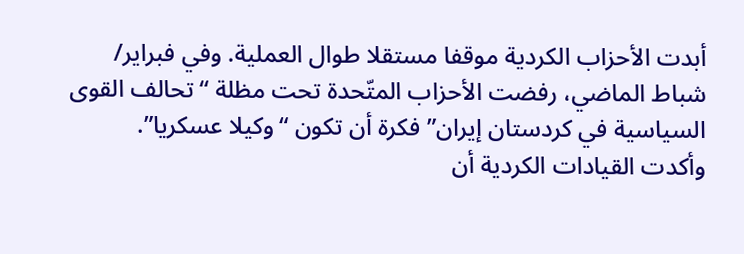أبدت الأحزاب الكردية موقفا مستقلا طوال العملية. وفي فبراير/ شباط الماضي، رفضت الأحزاب المتّحدة تحت مظلة “تحالف القوى السياسية في كردستان إيران” فكرة أن تكون “وكيلا عسكريا”.
وأكدت القيادات الكردية أن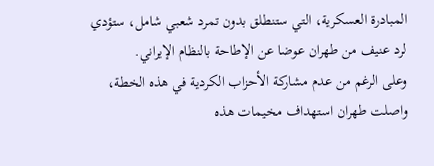المبادرة العسكرية، التي ستنطلق بدون تمرد شعبي شامل، ستؤدي لرد عنيف من طهران عوضا عن الإطاحة بالنظام الإيراني.
وعلى الرغم من عدم مشاركة الأحزاب الكردية في هذه الخطة، واصلت طهران استهداف مخيمات هذه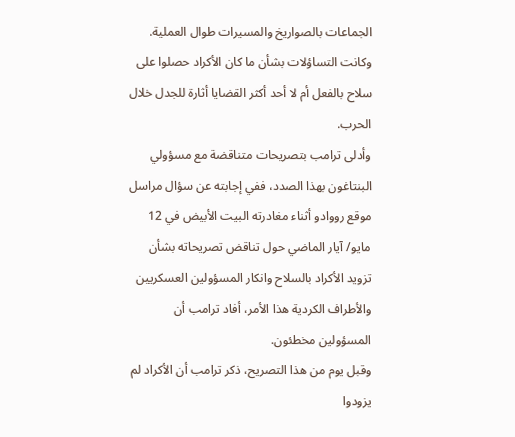الجماعات بالصواريخ والمسيرات طوال العملية.
وكانت التساؤلات بشأن ما كان الأكراد حصلوا على سلاح بالفعل أم لا أحد أكثر القضايا أثارة للجدل خلال الحرب.
وأدلى ترامب بتصريحات متناقضة مع مسؤولي البنتاغون بهذا الصدد، ففي إجابته عن سؤال مراسل موقع رووادو أثناء مغادرته البيت الأبيض في 12 مايو/ آيار الماضي حول تناقض تصريحاته بشأن تزويد الأكراد بالسلاح وانكار المسؤولين العسكريين والأطراف الكردية هذا الأمر، أفاد ترامب أن المسؤولين مخطئون.
وقبل يوم من هذا التصريح، ذكر ترامب أن الأكراد لم يزودوا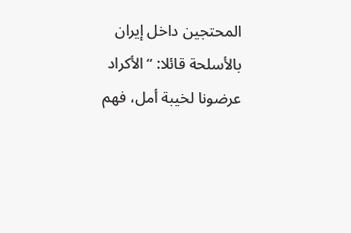المحتجين داخل إيران بالأسلحة قائلا: “الأكراد عرضونا لخيبة أمل، فهم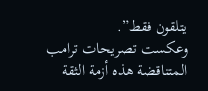يتلقون فقط”.
وعكست تصريحات ترامب المتناقضة هذه أزمة الثقة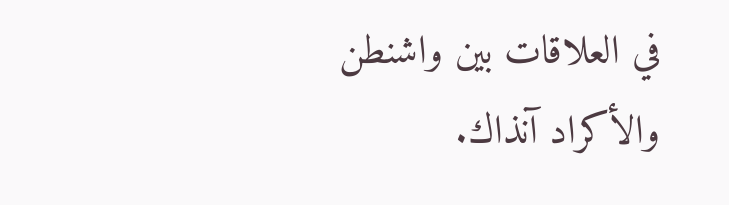في العلاقات بين واشنطن والأكراد آنذاك.